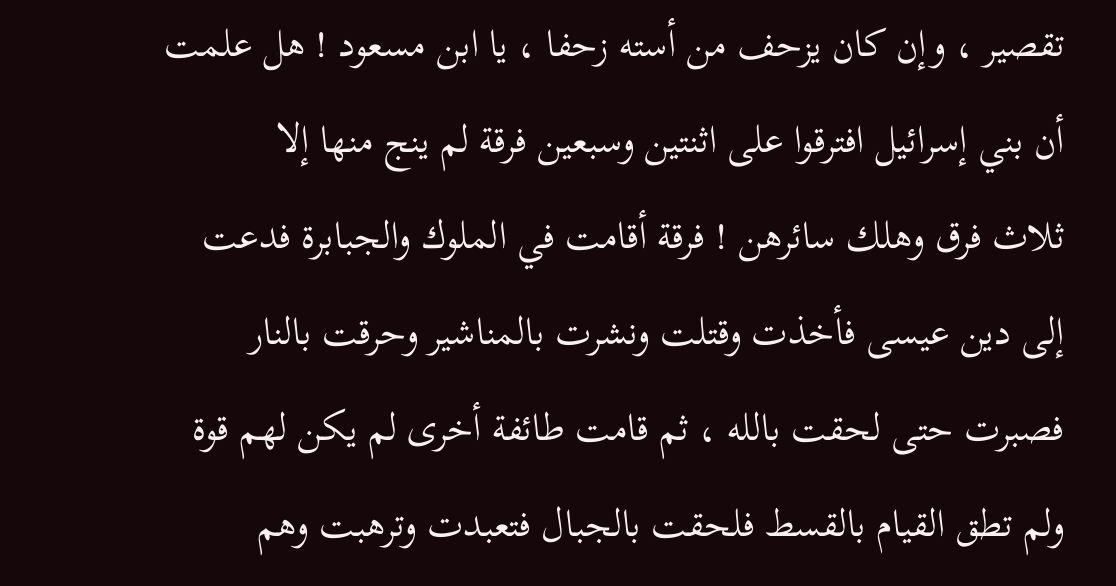تقصير ، وإن كان يزحف من أسته زحفا ، يا ابن مسعود ! هل علمت
أن بني إسرائيل افترقوا على اثنتين وسبعين فرقة لم ينج منها إلا
ثلاث فرق وهلك سائرهن ! فرقة أقامت في الملوك والجبابرة فدعت
إلى دين عيسى فأخذت وقتلت ونشرت بالمناشير وحرقت بالنار
فصبرت حتى لحقت بالله ، ثم قامت طائفة أخرى لم يكن لهم قوة
ولم تطق القيام بالقسط فلحقت بالجبال فتعبدت وترهبت وهم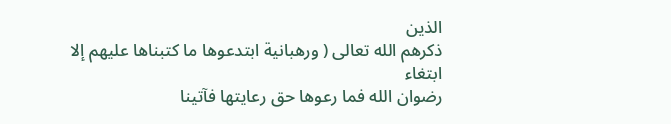الذين
ذكرهم الله تعالى ( ورهبانية ابتدعوها ما كتبناها عليهم إلا ابتغاء
رضوان الله فما رعوها حق رعايتها فآتينا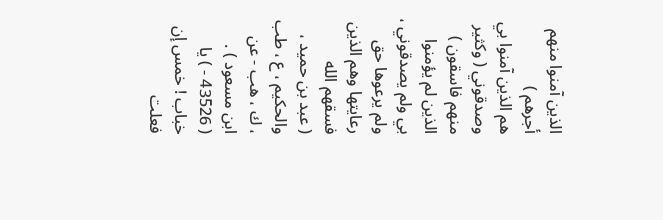الذين آمنوا منهم أجرهم )
هم الذين آمنوا بي وصدقوني ( وكثير منهم فاسقون ) الذين لم يؤمنوا
بي ولم يصدقوني ، ولم يرعوها حق رعايتها وهم الذين فسقهم الله
( عبد بن حميد ، والحكيم ، ع ، طب ، ك ، هب - عن
ابن مسعود ) .
( 43526 - ) يا خباب ! خمس إن فعلت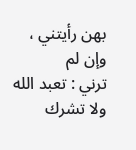بهن رأيتني ، وإن لم
ترني : تعبد الله ولا تشرك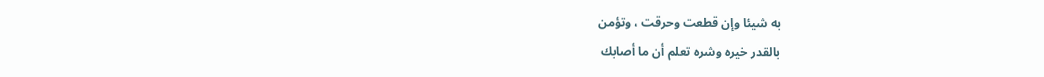به شيئا وإن قطعت وحرقت ، وتؤمن
بالقدر خيره وشره تعلم أن ما أصابك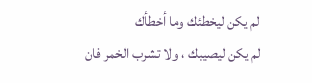لم يكن ليخطئك وما أخطأك
لم يكن ليصيبك ، ولا تشرب الخمر فان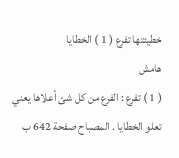خطيئتها تفرع ( 1 ) الخطايا
هامش
( 1 ) تفرع : الفرع من كل شئ أعلاها يعني تعلو الخطايا . المصباح صفحة 642 ب